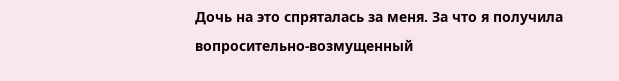Дочь на это спряталась за меня. За что я получила вопросительно-возмущенный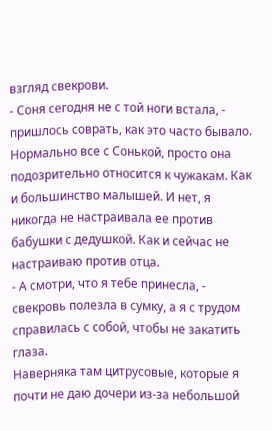взгляд свекрови.
- Соня сегодня не с той ноги встала, - пришлось соврать, как это часто бывало.
Нормально все с Сонькой, просто она подозрительно относится к чужакам. Как и большинство малышей. И нет, я никогда не настраивала ее против бабушки с дедушкой. Как и сейчас не настраиваю против отца.
- А смотри, что я тебе принесла, - свекровь полезла в сумку, а я с трудом справилась с собой, чтобы не закатить глаза.
Наверняка там цитрусовые, которые я почти не даю дочери из-за небольшой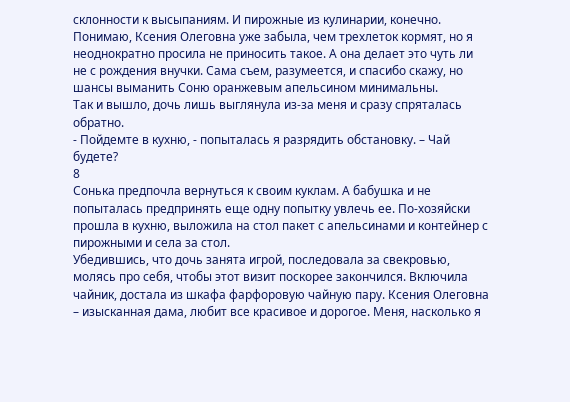склонности к высыпаниям. И пирожные из кулинарии, конечно. Понимаю, Ксения Олеговна уже забыла, чем трехлеток кормят, но я неоднократно просила не приносить такое. А она делает это чуть ли не с рождения внучки. Сама съем, разумеется, и спасибо скажу, но шансы выманить Соню оранжевым апельсином минимальны.
Так и вышло, дочь лишь выглянула из-за меня и сразу спряталась обратно.
- Пойдемте в кухню, - попыталась я разрядить обстановку. – Чай будете?
8
Сонька предпочла вернуться к своим куклам. А бабушка и не попыталась предпринять еще одну попытку увлечь ее. По-хозяйски прошла в кухню, выложила на стол пакет с апельсинами и контейнер с пирожными и села за стол.
Убедившись, что дочь занята игрой, последовала за свекровью, молясь про себя, чтобы этот визит поскорее закончился. Включила чайник, достала из шкафа фарфоровую чайную пару. Ксения Олеговна – изысканная дама, любит все красивое и дорогое. Меня, насколько я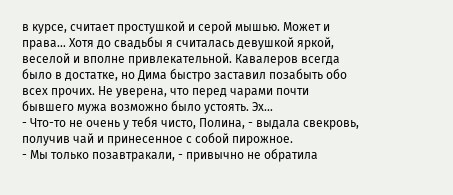в курсе, считает простушкой и серой мышью. Может и права… Хотя до свадьбы я считалась девушкой яркой, веселой и вполне привлекательной. Кавалеров всегда было в достатке, но Дима быстро заставил позабыть обо всех прочих. Не уверена, что перед чарами почти бывшего мужа возможно было устоять. Эх…
- Что-то не очень у тебя чисто, Полина, - выдала свекровь, получив чай и принесенное с собой пирожное.
- Мы только позавтракали, - привычно не обратила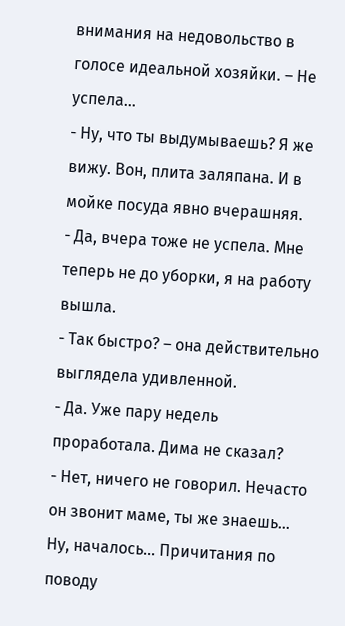внимания на недовольство в голосе идеальной хозяйки. – Не успела…
- Ну, что ты выдумываешь? Я же вижу. Вон, плита заляпана. И в мойке посуда явно вчерашняя.
- Да, вчера тоже не успела. Мне теперь не до уборки, я на работу вышла.
- Так быстро? – она действительно выглядела удивленной.
- Да. Уже пару недель проработала. Дима не сказал?
- Нет, ничего не говорил. Нечасто он звонит маме, ты же знаешь…
Ну, началось… Причитания по поводу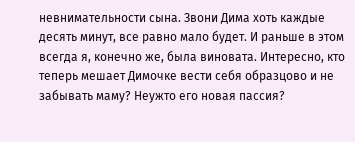невнимательности сына. Звони Дима хоть каждые десять минут, все равно мало будет. И раньше в этом всегда я, конечно же, была виновата. Интересно, кто теперь мешает Димочке вести себя образцово и не забывать маму? Неужто его новая пассия?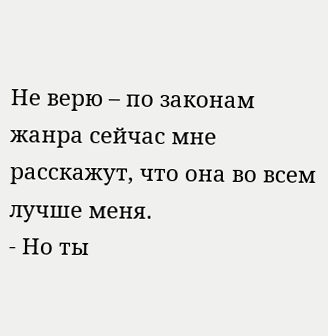Не верю – по законам жанра сейчас мне расскажут, что она во всем лучше меня.
- Но ты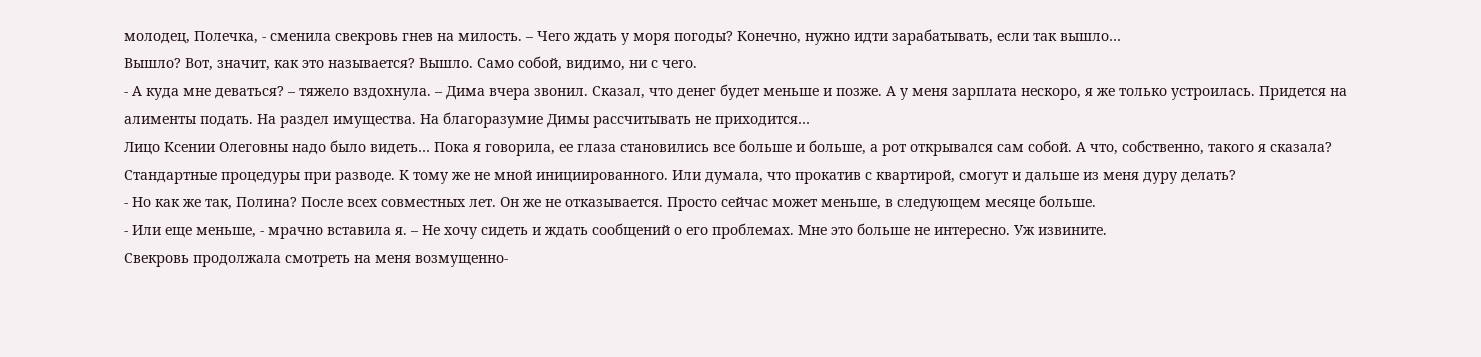молодец, Полечка, - сменила свекровь гнев на милость. – Чего ждать у моря погоды? Конечно, нужно идти зарабатывать, если так вышло…
Вышло? Вот, значит, как это называется? Вышло. Само собой, видимо, ни с чего.
- А куда мне деваться? – тяжело вздохнула. – Дима вчера звонил. Сказал, что денег будет меньше и позже. А у меня зарплата нескоро, я же только устроилась. Придется на алименты подать. На раздел имущества. На благоразумие Димы рассчитывать не приходится…
Лицо Ксении Олеговны надо было видеть… Пока я говорила, ее глаза становились все больше и больше, а рот открывался сам собой. А что, собственно, такого я сказала? Стандартные процедуры при разводе. К тому же не мной инициированного. Или думала, что прокатив с квартирой, смогут и дальше из меня дуру делать?
- Но как же так, Полина? После всех совместных лет. Он же не отказывается. Просто сейчас может меньше, в следующем месяце больше.
- Или еще меньше, - мрачно вставила я. – Не хочу сидеть и ждать сообщений о его проблемах. Мне это больше не интересно. Уж извините.
Свекровь продолжала смотреть на меня возмущенно-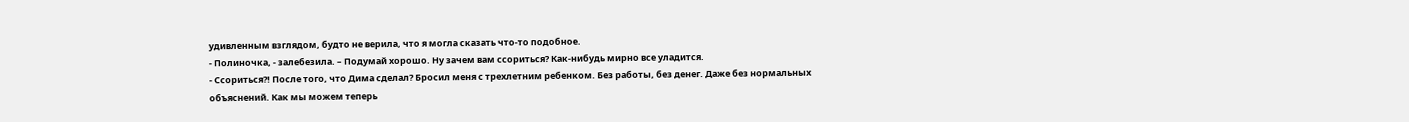удивленным взглядом, будто не верила, что я могла сказать что-то подобное.
- Полиночка, - залебезила. – Подумай хорошо. Ну зачем вам ссориться? Как-нибудь мирно все уладится.
- Ссориться?! После того, что Дима сделал? Бросил меня с трехлетним ребенком. Без работы, без денег. Даже без нормальных объяснений. Как мы можем теперь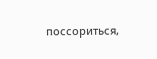поссориться,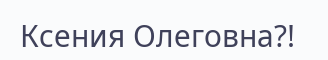Ксения Олеговна?!